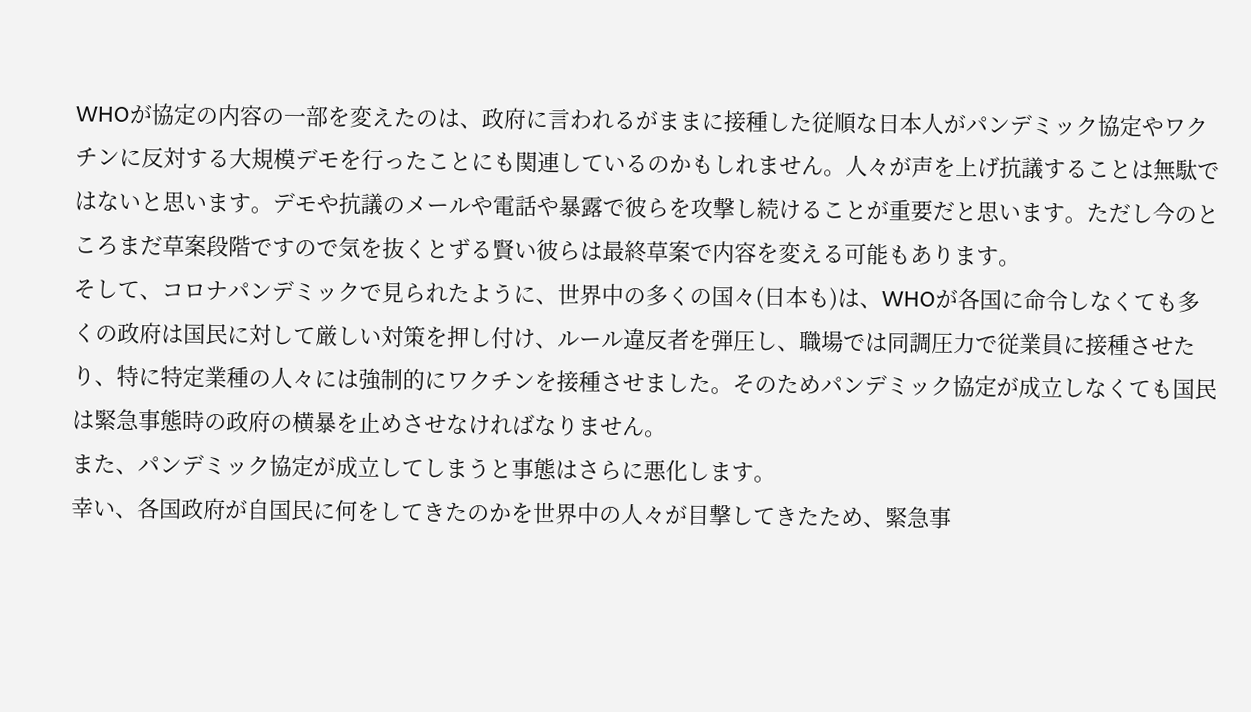WHOが協定の内容の一部を変えたのは、政府に言われるがままに接種した従順な日本人がパンデミック協定やワクチンに反対する大規模デモを行ったことにも関連しているのかもしれません。人々が声を上げ抗議することは無駄ではないと思います。デモや抗議のメールや電話や暴露で彼らを攻撃し続けることが重要だと思います。ただし今のところまだ草案段階ですので気を抜くとずる賢い彼らは最終草案で内容を変える可能もあります。
そして、コロナパンデミックで見られたように、世界中の多くの国々(日本も)は、WHOが各国に命令しなくても多くの政府は国民に対して厳しい対策を押し付け、ルール違反者を弾圧し、職場では同調圧力で従業員に接種させたり、特に特定業種の人々には強制的にワクチンを接種させました。そのためパンデミック協定が成立しなくても国民は緊急事態時の政府の横暴を止めさせなければなりません。
また、パンデミック協定が成立してしまうと事態はさらに悪化します。
幸い、各国政府が自国民に何をしてきたのかを世界中の人々が目撃してきたため、緊急事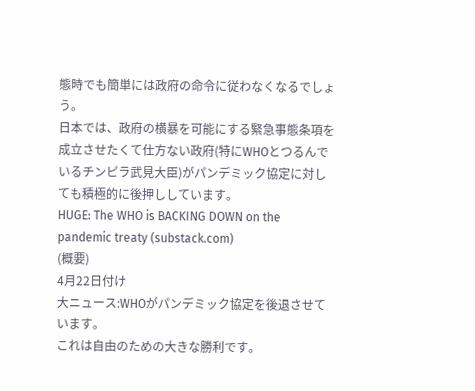態時でも簡単には政府の命令に従わなくなるでしょう。
日本では、政府の横暴を可能にする緊急事態条項を成立させたくて仕方ない政府(特にWHOとつるんでいるチンピラ武見大臣)がパンデミック協定に対しても積極的に後押ししています。
HUGE: The WHO is BACKING DOWN on the pandemic treaty (substack.com)
(概要)
4月22日付け
大ニュース:WHOがパンデミック協定を後退させています。
これは自由のための大きな勝利です。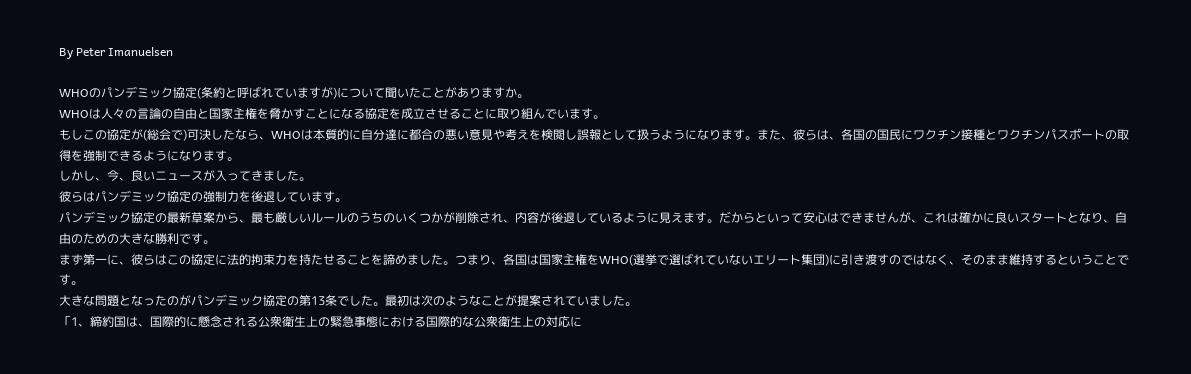By Peter Imanuelsen

WHOのパンデミック協定(条約と呼ばれていますが)について聞いたことがありますか。
WHOは人々の言論の自由と国家主権を脅かすことになる協定を成立させることに取り組んでいます。
もしこの協定が(総会で)可決したなら、WHOは本質的に自分達に都合の悪い意見や考えを検閲し誤報として扱うようになります。また、彼らは、各国の国民にワクチン接種とワクチンパスポートの取得を強制できるようになります。
しかし、今、良いニュースが入ってきました。
彼らはパンデミック協定の強制力を後退しています。
パンデミック協定の最新草案から、最も厳しいルールのうちのいくつかが削除され、内容が後退しているように見えます。だからといって安心はできませんが、これは確かに良いスタートとなり、自由のための大きな勝利です。
まず第一に、彼らはこの協定に法的拘束力を持たせることを諦めました。つまり、各国は国家主権をWHO(選挙で選ばれていないエリート集団)に引き渡すのではなく、そのまま維持するということです。
大きな問題となったのがパンデミック協定の第13条でした。最初は次のようなことが提案されていました。
「1、締約国は、国際的に懸念される公衆衛生上の緊急事態における国際的な公衆衛生上の対応に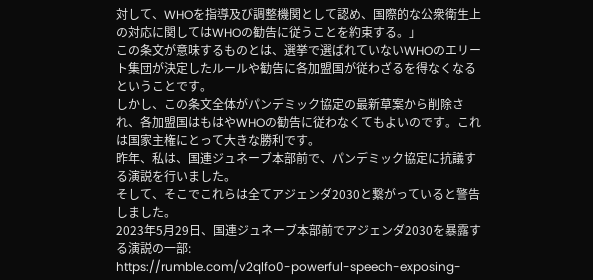対して、WHOを指導及び調整機関として認め、国際的な公衆衛生上の対応に関してはWHOの勧告に従うことを約束する。」
この条文が意味するものとは、選挙で選ばれていないWHOのエリート集団が決定したルールや勧告に各加盟国が従わざるを得なくなるということです。
しかし、この条文全体がパンデミック協定の最新草案から削除され、各加盟国はもはやWHOの勧告に従わなくてもよいのです。これは国家主権にとって大きな勝利です。
昨年、私は、国連ジュネーブ本部前で、パンデミック協定に抗議する演説を行いました。
そして、そこでこれらは全てアジェンダ2030と繋がっていると警告しました。
2023年5月29日、国連ジュネーブ本部前でアジェンダ2030を暴露する演説の一部:
https://rumble.com/v2qlfo0-powerful-speech-exposing-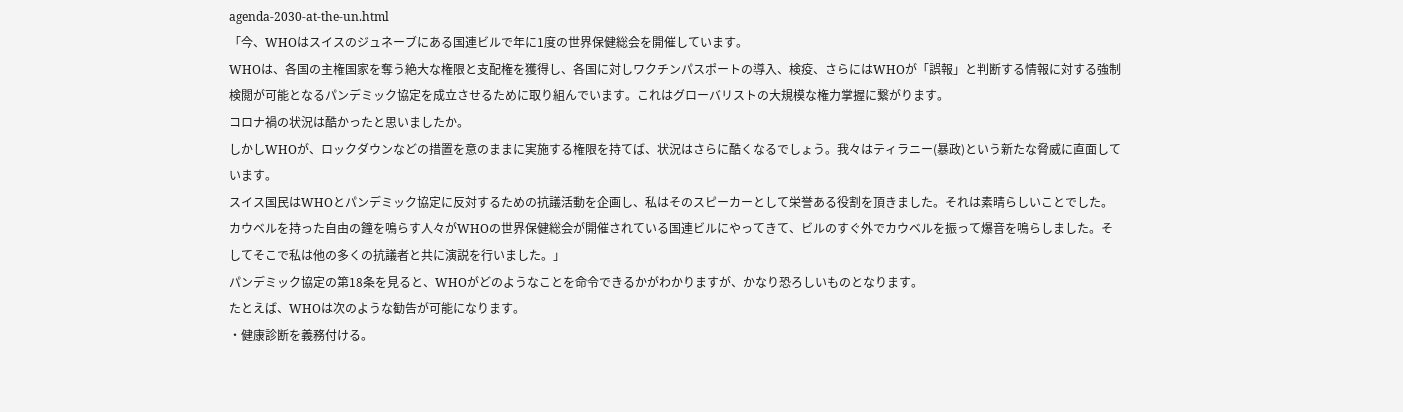agenda-2030-at-the-un.html
「今、WHOはスイスのジュネーブにある国連ビルで年に1度の世界保健総会を開催しています。
WHOは、各国の主権国家を奪う絶大な権限と支配権を獲得し、各国に対しワクチンパスポートの導入、検疫、さらにはWHOが「誤報」と判断する情報に対する強制検閲が可能となるパンデミック協定を成立させるために取り組んでいます。これはグローバリストの大規模な権力掌握に繋がります。
コロナ禍の状況は酷かったと思いましたか。
しかしWHOが、ロックダウンなどの措置を意のままに実施する権限を持てば、状況はさらに酷くなるでしょう。我々はティラニー(暴政)という新たな脅威に直面しています。
スイス国民はWHOとパンデミック協定に反対するための抗議活動を企画し、私はそのスピーカーとして栄誉ある役割を頂きました。それは素晴らしいことでした。
カウベルを持った自由の鐘を鳴らす人々がWHOの世界保健総会が開催されている国連ビルにやってきて、ビルのすぐ外でカウベルを振って爆音を鳴らしました。そしてそこで私は他の多くの抗議者と共に演説を行いました。」
パンデミック協定の第18条を見ると、WHOがどのようなことを命令できるかがわかりますが、かなり恐ろしいものとなります。
たとえば、WHOは次のような勧告が可能になります。
・健康診断を義務付ける。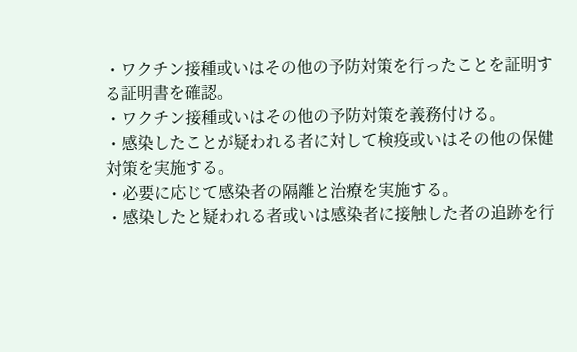・ワクチン接種或いはその他の予防対策を行ったことを証明する証明書を確認。
・ワクチン接種或いはその他の予防対策を義務付ける。
・感染したことが疑われる者に対して検疫或いはその他の保健対策を実施する。
・必要に応じて感染者の隔離と治療を実施する。
・感染したと疑われる者或いは感染者に接触した者の追跡を行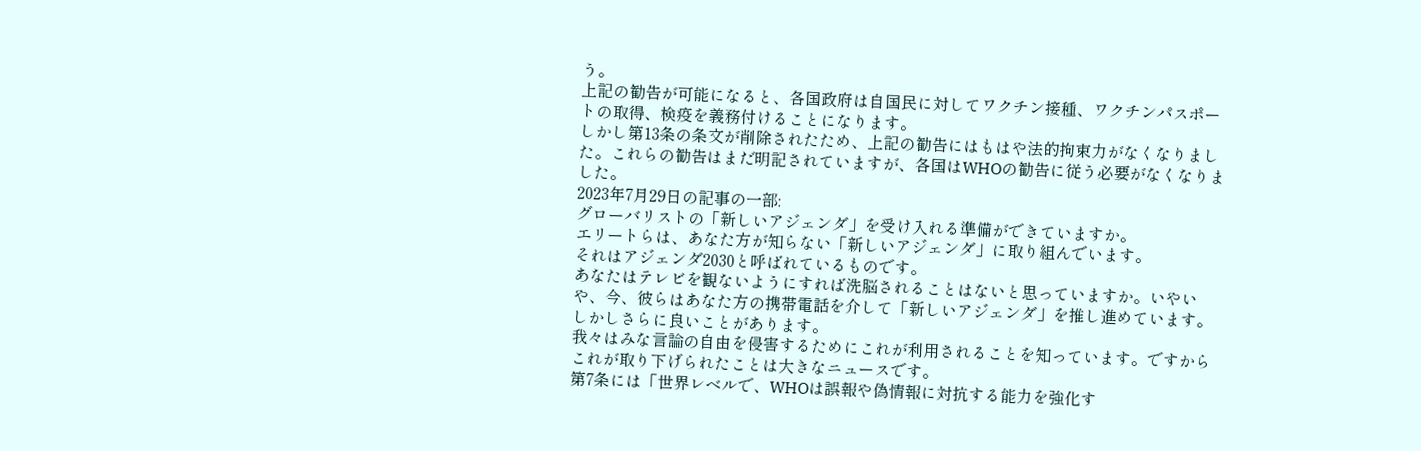う。
上記の勧告が可能になると、各国政府は自国民に対してワクチン接種、ワクチンパスポートの取得、検疫を義務付けることになります。
しかし第13条の条文が削除されたため、上記の勧告にはもはや法的拘束力がなくなりました。これらの勧告はまだ明記されていますが、各国はWHOの勧告に従う必要がなくなりました。
2023年7月29日の記事の一部:
グローバリストの「新しいアジェンダ」を受け入れる準備ができていますか。
エリートらは、あなた方が知らない「新しいアジェンダ」に取り組んでいます。
それはアジェンダ2030と呼ばれているものです。
あなたはテレビを観ないようにすれば洗脳されることはないと思っていますか。いやいや、今、彼らはあなた方の携帯電話を介して「新しいアジェンダ」を推し進めています。
しかしさらに良いことがあります。
我々はみな言論の自由を侵害するためにこれが利用されることを知っています。ですからこれが取り下げられたことは大きなニュースです。
第7条には「世界レベルで、WHOは誤報や偽情報に対抗する能力を強化す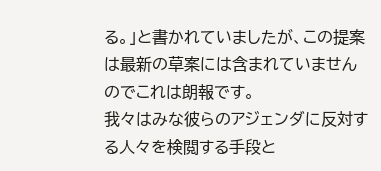る。」と書かれていましたが、この提案は最新の草案には含まれていませんのでこれは朗報です。
我々はみな彼らのアジェンダに反対する人々を検閲する手段と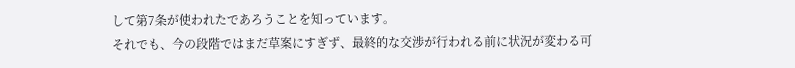して第7条が使われたであろうことを知っています。
それでも、今の段階ではまだ草案にすぎず、最終的な交渉が行われる前に状況が変わる可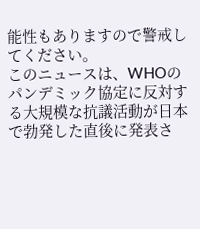能性もありますので警戒してください。
このニュースは、WHOのパンデミック協定に反対する大規模な抗議活動が日本で勃発した直後に発表さ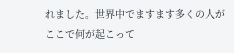れました。世界中でますます多くの人がここで何が起こって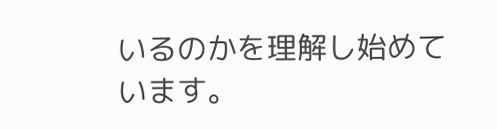いるのかを理解し始めています。